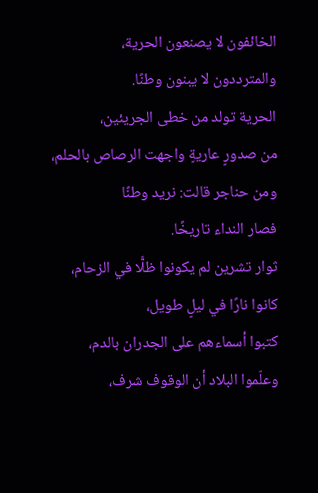الخائفون لا يصنعون الحرية،
والمترددون لا يبنون وطنًا.
الحرية تولد من خطى الجريئين،
من صدورٍ عاريةٍ واجهت الرصاص بالحلم،
ومن حناجر قالت: نريد وطنًا
فصار النداء تاريخًا.
ثوار تشرين لم يكونوا ظلًّا في الزحام،
كانوا نارًا في ليلٍ طويل،
كتبوا أسماءهم على الجدران بالدم،
وعلّموا البلاد أن الوقوف شرف،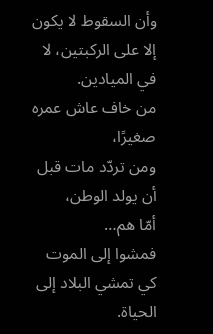وأن السقوط لا يكون إلا على الركبتين، لا في الميادين.
من خاف عاش عمره صغيرًا،
ومن تردّد مات قبل أن يولد الوطن،
أمّا هم…
فمشوا إلى الموت
كي تمشي البلاد إلى الحياة.